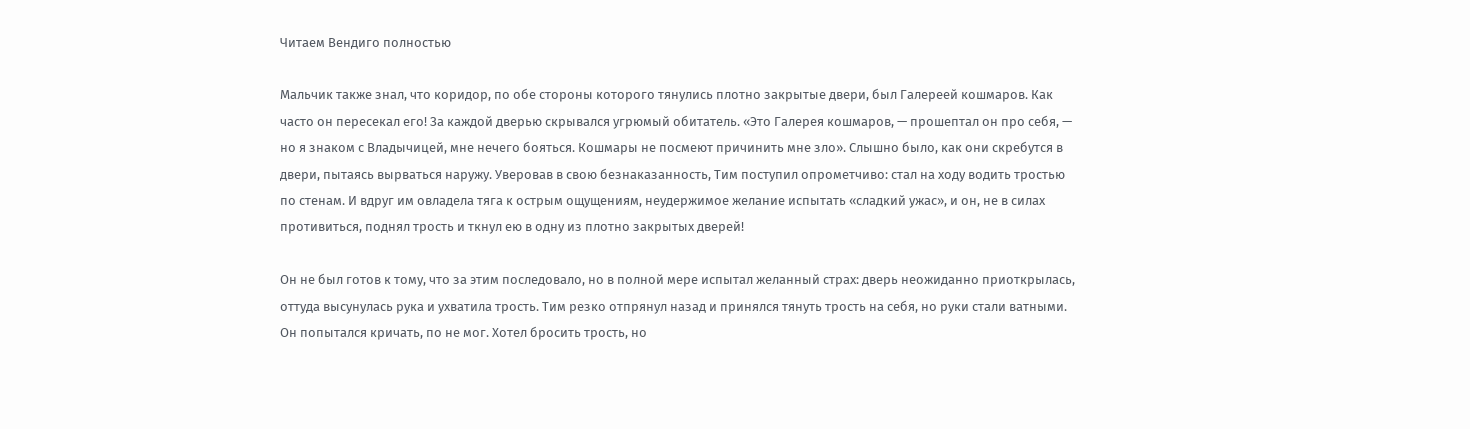Читаем Вендиго полностью

Мальчик также знал, что коридор, по обе стороны которого тянулись плотно закрытые двери, был Галереей кошмаров. Как часто он пересекал его! За каждой дверью скрывался угрюмый обитатель. «Это Галерея кошмаров, — прошептал он про себя, — но я знаком с Владычицей, мне нечего бояться. Кошмары не посмеют причинить мне зло». Слышно было, как они скребутся в двери, пытаясь вырваться наружу. Уверовав в свою безнаказанность, Тим поступил опрометчиво: стал на ходу водить тростью по стенам. И вдруг им овладела тяга к острым ощущениям, неудержимое желание испытать «сладкий ужас», и он, не в силах противиться, поднял трость и ткнул ею в одну из плотно закрытых дверей!

Он не был готов к тому, что за этим последовало, но в полной мере испытал желанный страх: дверь неожиданно приоткрылась, оттуда высунулась рука и ухватила трость. Тим резко отпрянул назад и принялся тянуть трость на себя, но руки стали ватными. Он попытался кричать, по не мог. Хотел бросить трость, но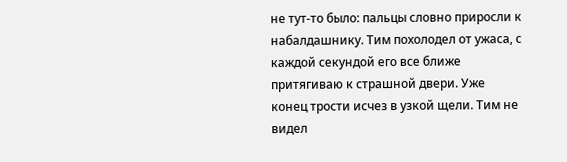не тут-то было: пальцы словно приросли к набалдашнику. Тим похолодел от ужаса, с каждой секундой его все ближе притягиваю к страшной двери. Уже конец трости исчез в узкой щели. Тим не видел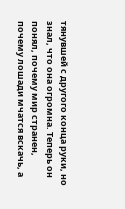тянувшей с другого конца руки, но знал, что она огромна. Теперь он понял, почему мир странен, почему лошади мчатся вскачь, а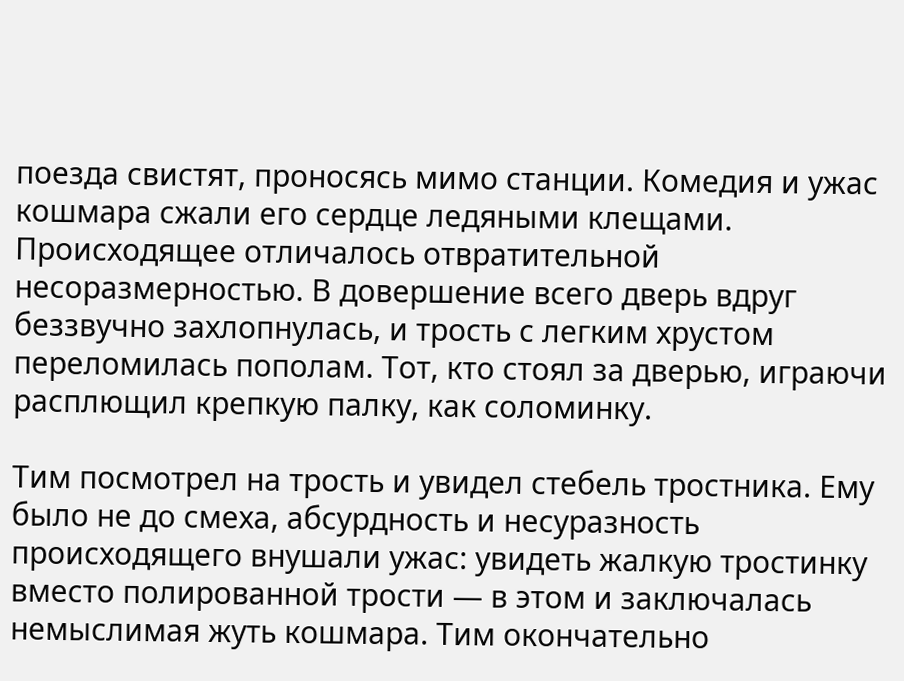поезда свистят, проносясь мимо станции. Комедия и ужас кошмара сжали его сердце ледяными клещами. Происходящее отличалось отвратительной несоразмерностью. В довершение всего дверь вдруг беззвучно захлопнулась, и трость с легким хрустом переломилась пополам. Тот, кто стоял за дверью, играючи расплющил крепкую палку, как соломинку.

Тим посмотрел на трость и увидел стебель тростника. Ему было не до смеха, абсурдность и несуразность происходящего внушали ужас: увидеть жалкую тростинку вместо полированной трости — в этом и заключалась немыслимая жуть кошмара. Тим окончательно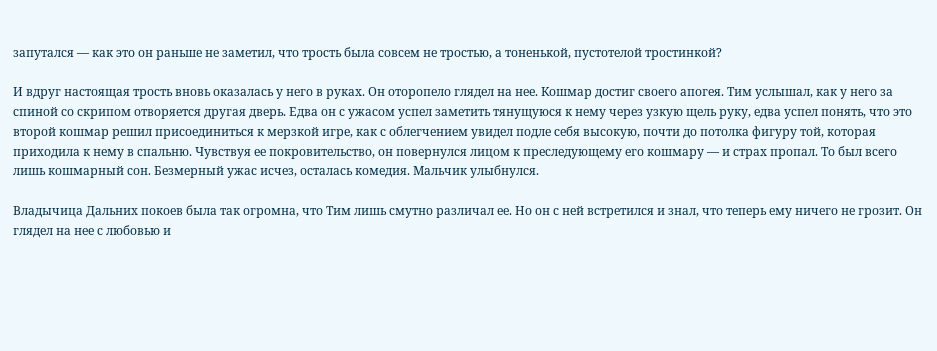запутался — как это он раньше не заметил, что трость была совсем не тростью, а тоненькой, пустотелой тростинкой?

И вдруг настоящая трость вновь оказалась у него в руках. Он оторопело глядел на нее. Кошмар достиг своего апогея. Тим услышал, как у него за спиной со скрипом отворяется другая дверь. Едва он с ужасом успел заметить тянущуюся к нему через узкую щель руку, едва успел понять, что это второй кошмар решил присоединиться к мерзкой игре, как с облегчением увидел подле себя высокую, почти до потолка фигуру той, которая приходила к нему в спальню. Чувствуя ее покровительство, он повернулся лицом к преследующему его кошмару — и страх пропал. То был всего лишь кошмарный сон. Безмерный ужас исчез, осталась комедия. Мальчик улыбнулся.

Владычица Дальних покоев была так огромна, что Тим лишь смутно различал ее. Но он с ней встретился и знал, что теперь ему ничего не грозит. Он глядел на нее с любовью и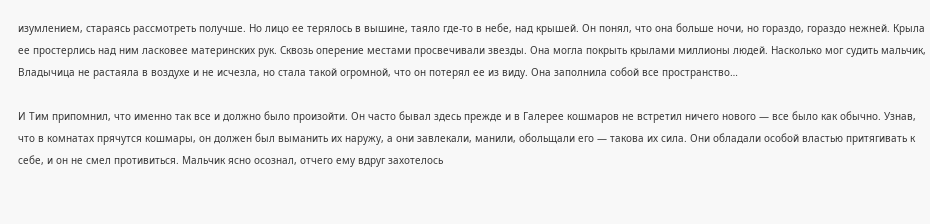изумлением, стараясь рассмотреть получше. Но лицо ее терялось в вышине, таяло где-то в небе, над крышей. Он понял, что она больше ночи, но гораздо, гораздо нежней. Крыла ее простерлись над ним ласковее материнских рук. Сквозь оперение местами просвечивали звезды. Она могла покрыть крылами миллионы людей. Насколько мог судить мальчик, Владычица не растаяла в воздухе и не исчезла, но стала такой огромной, что он потерял ее из виду. Она заполнила собой все пространство…

И Тим припомнил, что именно так все и должно было произойти. Он часто бывал здесь прежде и в Галерее кошмаров не встретил ничего нового — все было как обычно. Узнав, что в комнатах прячутся кошмары, он должен был выманить их наружу, а они завлекали, манили, обольщали его — такова их сила. Они обладали особой властью притягивать к себе, и он не смел противиться. Мальчик ясно осознал, отчего ему вдруг захотелось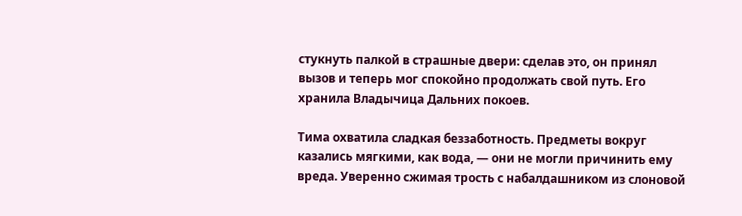стукнуть палкой в страшные двери: сделав это, он принял вызов и теперь мог спокойно продолжать свой путь. Его хранила Владычица Дальних покоев.

Тима охватила сладкая беззаботность. Предметы вокруг казались мягкими, как вода, — они не могли причинить ему вреда. Уверенно сжимая трость с набалдашником из слоновой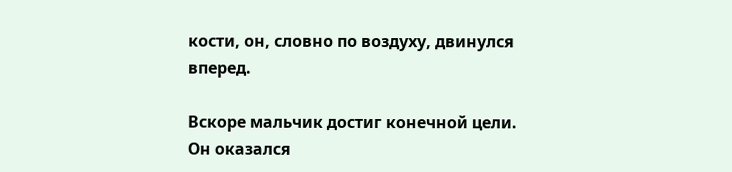кости, он, словно по воздуху, двинулся вперед.

Вскоре мальчик достиг конечной цели. Он оказался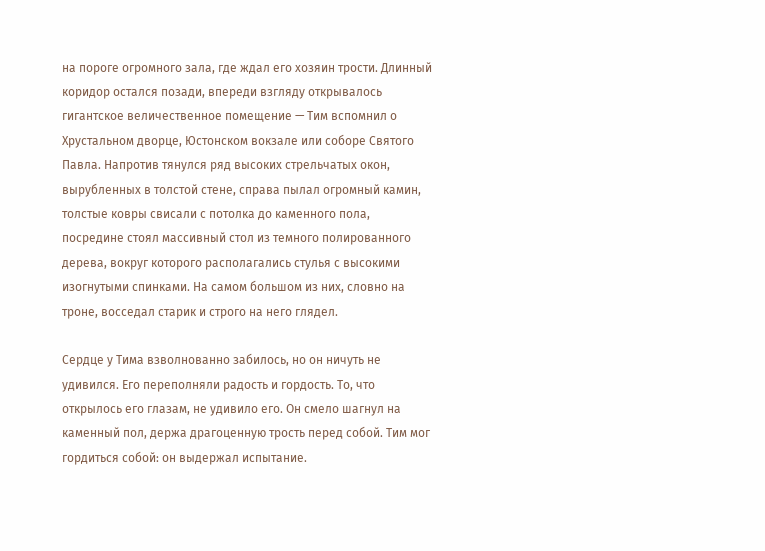на пороге огромного зала, где ждал его хозяин трости. Длинный коридор остался позади, впереди взгляду открывалось гигантское величественное помещение — Тим вспомнил о Хрустальном дворце, Юстонском вокзале или соборе Святого Павла. Напротив тянулся ряд высоких стрельчатых окон, вырубленных в толстой стене, справа пылал огромный камин, толстые ковры свисали с потолка до каменного пола, посредине стоял массивный стол из темного полированного дерева, вокруг которого располагались стулья с высокими изогнутыми спинками. На самом большом из них, словно на троне, восседал старик и строго на него глядел.

Сердце у Тима взволнованно забилось, но он ничуть не удивился. Его переполняли радость и гордость. То, что открылось его глазам, не удивило его. Он смело шагнул на каменный пол, держа драгоценную трость перед собой. Тим мог гордиться собой: он выдержал испытание.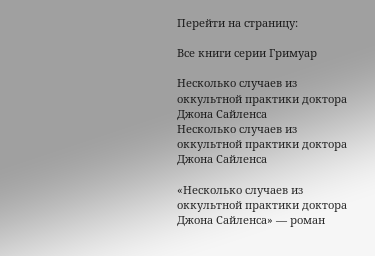Перейти на страницу:

Все книги серии Гримуар

Несколько случаев из оккультной практики доктора Джона Сайленса
Несколько случаев из оккультной практики доктора Джона Сайленса

«Несколько случаев из оккультной практики доктора Джона Сайленса» — роман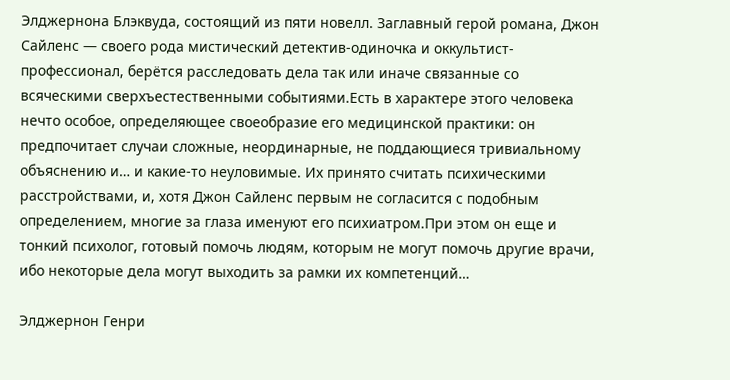Элджернона Блэквуда, состоящий из пяти новелл. Заглавный герой романа, Джон Сайленс — своего рода мистический детектив-одиночка и оккультист-профессионал, берётся расследовать дела так или иначе связанные со всяческими сверхъестественными событиями.Есть в характере этого человека нечто особое, определяющее своеобразие его медицинской практики: он предпочитает случаи сложные, неординарные, не поддающиеся тривиальному объяснению и… и какие-то неуловимые. Их принято считать психическими расстройствами, и, хотя Джон Сайленс первым не согласится с подобным определением, многие за глаза именуют его психиатром.При этом он еще и тонкий психолог, готовый помочь людям, которым не могут помочь другие врачи, ибо некоторые дела могут выходить за рамки их компетенций…

Элджернон Генри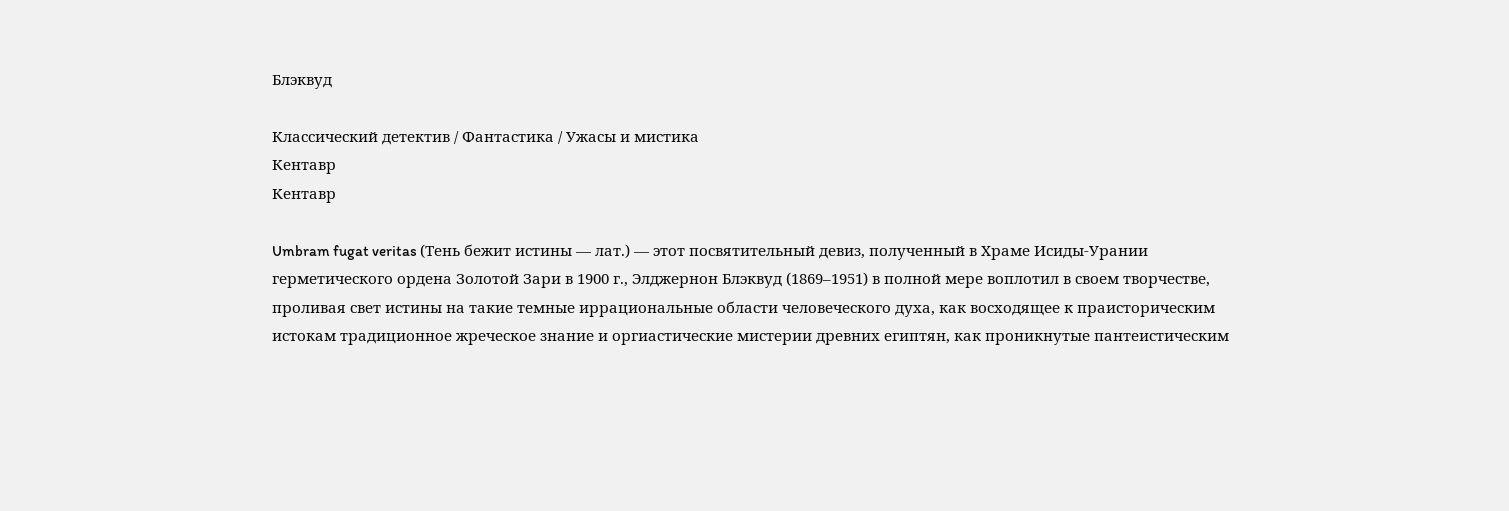Блэквуд

Классический детектив / Фантастика / Ужасы и мистика
Кентавр
Кентавр

Umbram fugat veritas (Тень бежит истины — лат.) — этот посвятительный девиз, полученный в Храме Исиды-Урании герметического ордена Золотой Зари в 1900 г., Элджернон Блэквуд (1869–1951) в полной мере воплотил в своем творчестве, проливая свет истины на такие темные иррациональные области человеческого духа, как восходящее к праисторическим истокам традиционное жреческое знание и оргиастические мистерии древних египтян, как проникнутые пантеистическим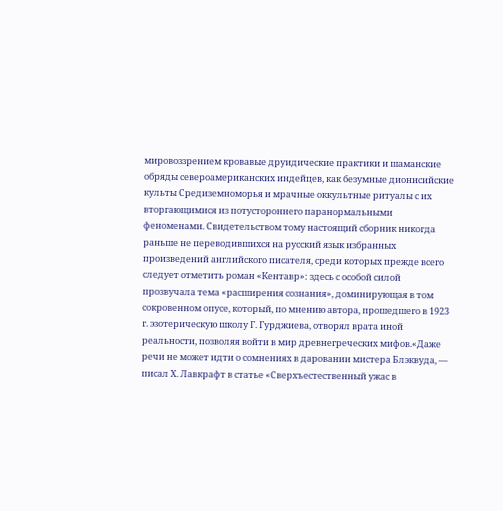мировоззрением кровавые друидические практики и шаманские обряды североамериканских индейцев, как безумные дионисийские культы Средиземноморья и мрачные оккультные ритуалы с их вторгающимися из потустороннего паранормальными феноменами. Свидетельством тому настоящий сборник никогда раньше не переводившихся на русский язык избранных произведений английского писателя, среди которых прежде всего следует отметить роман «Кентавр»: здесь с особой силой прозвучала тема «расширения сознания», доминирующая в том сокровенном опусе, который, по мнению автора, прошедшего в 1923 г. эзотерическую школу Г. Гурджиева, отворял врата иной реальности, позволяя войти в мир древнегреческих мифов.«Даже речи не может идти о сомнениях в даровании мистера Блэквуда, — писал Х. Лавкрафт в статье «Сверхъестественный ужас в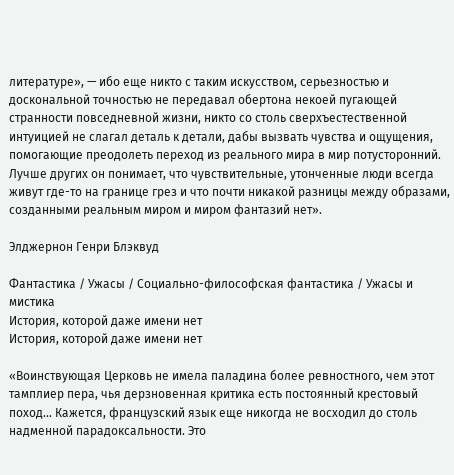литературе», — ибо еще никто с таким искусством, серьезностью и доскональной точностью не передавал обертона некоей пугающей странности повседневной жизни, никто со столь сверхъестественной интуицией не слагал деталь к детали, дабы вызвать чувства и ощущения, помогающие преодолеть переход из реального мира в мир потусторонний. Лучше других он понимает, что чувствительные, утонченные люди всегда живут где-то на границе грез и что почти никакой разницы между образами, созданными реальным миром и миром фантазий нет».

Элджернон Генри Блэквуд

Фантастика / Ужасы / Социально-философская фантастика / Ужасы и мистика
История, которой даже имени нет
История, которой даже имени нет

«Воинствующая Церковь не имела паладина более ревностного, чем этот тамплиер пера, чья дерзновенная критика есть постоянный крестовый поход… Кажется, французский язык еще никогда не восходил до столь надменной парадоксальности. Это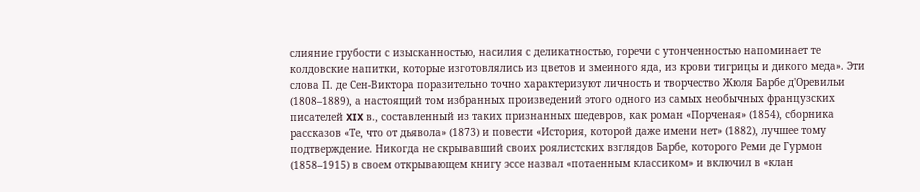слияние грубости с изысканностью, насилия с деликатностью, горечи с утонченностью напоминает те колдовские напитки, которые изготовлялись из цветов и змеиного яда, из крови тигрицы и дикого меда». Эти слова П. де Сен-Виктора поразительно точно характеризуют личность и творчество Жюля Барбе д'Оревильи (1808–1889), а настоящий том избранных произведений этого одного из самых необычных французских писателей XIX в., составленный из таких признанных шедевров, как роман «Порченая» (1854), сборника рассказов «Те, что от дьявола» (1873) и повести «История, которой даже имени нет» (1882), лучшее тому подтверждение. Никогда не скрывавший своих роялистских взглядов Барбе, которого Реми де Гурмон (1858–1915) в своем открывающем книгу эссе назвал «потаенным классиком» и включил в «клан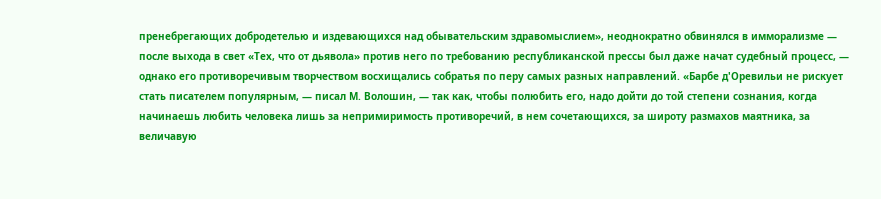пренебрегающих добродетелью и издевающихся над обывательским здравомыслием», неоднократно обвинялся в имморализме — после выхода в свет «Тех, что от дьявола» против него по требованию республиканской прессы был даже начат судебный процесс, — однако его противоречивым творчеством восхищались собратья по перу самых разных направлений. «Барбе д'Оревильи не рискует стать писателем популярным, — писал М. Волошин, — так как, чтобы полюбить его, надо дойти до той степени сознания, когда начинаешь любить человека лишь за непримиримость противоречий, в нем сочетающихся, за широту размахов маятника, за величавую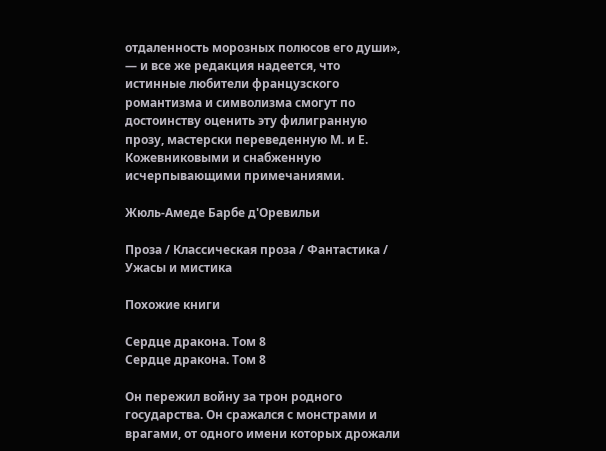отдаленность морозных полюсов его души», — и все же редакция надеется, что истинные любители французского романтизма и символизма смогут по достоинству оценить эту филигранную прозу, мастерски переведенную М. и Е. Кожевниковыми и снабженную исчерпывающими примечаниями.

Жюль-Амеде Барбе д'Оревильи

Проза / Классическая проза / Фантастика / Ужасы и мистика

Похожие книги

Сердце дракона. Том 8
Сердце дракона. Том 8

Он пережил войну за трон родного государства. Он сражался с монстрами и врагами, от одного имени которых дрожали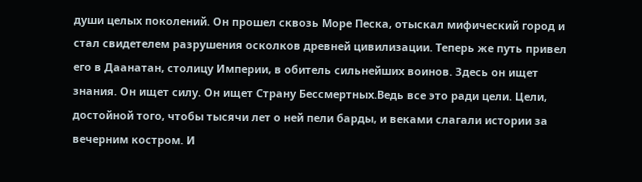души целых поколений. Он прошел сквозь Море Песка, отыскал мифический город и стал свидетелем разрушения осколков древней цивилизации. Теперь же путь привел его в Даанатан, столицу Империи, в обитель сильнейших воинов. Здесь он ищет знания. Он ищет силу. Он ищет Страну Бессмертных.Ведь все это ради цели. Цели, достойной того, чтобы тысячи лет о ней пели барды, и веками слагали истории за вечерним костром. И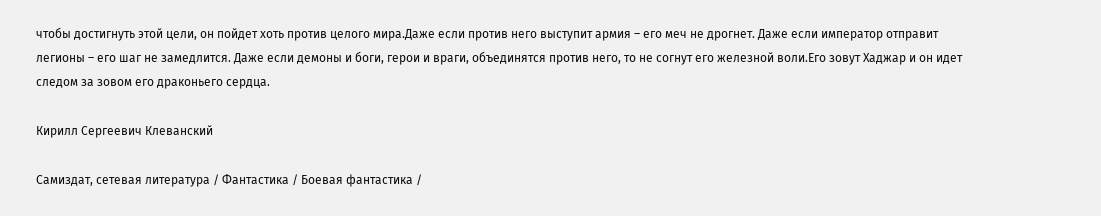чтобы достигнуть этой цели, он пойдет хоть против целого мира.Даже если против него выступит армия – его меч не дрогнет. Даже если император отправит легионы – его шаг не замедлится. Даже если демоны и боги, герои и враги, объединятся против него, то не согнут его железной воли.Его зовут Хаджар и он идет следом за зовом его драконьего сердца.

Кирилл Сергеевич Клеванский

Самиздат, сетевая литература / Фантастика / Боевая фантастика /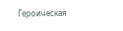Героическая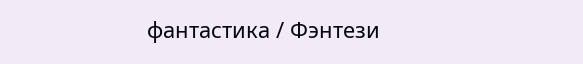фантастика / Фэнтези